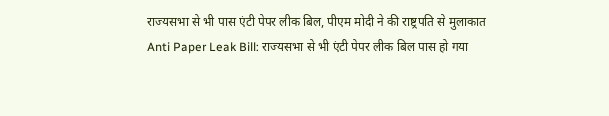राज्यसभा से भी पास एंटी पेपर लीक बिल, पीएम मोदी ने की राष्ट्रपति से मुलाकात
Anti Paper Leak Bill: राज्यसभा से भी एंटी पेपर लीक बिल पास हो गया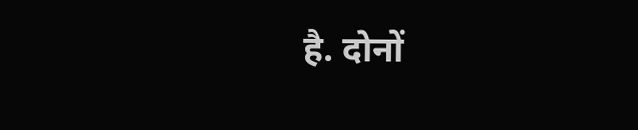है. दोनों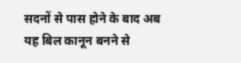सदनों से पास होने के बाद अब यह बिल कानून बनने से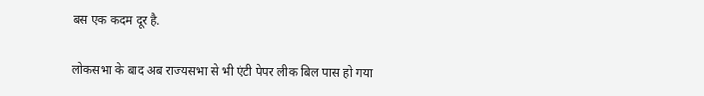बस एक कदम दूर है.

लोकसभा के बाद अब राज्यसभा से भी एंटी पेपर लीक बिल पास हो गया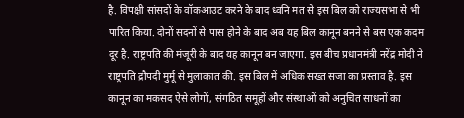है. विपक्षी सांसदों के वॉकआउट करने के बाद ध्वनि मत से इस बिल को राज्यसभा से भी पारित किया. दोनों सदनों से पास होने के बाद अब यह बिल कानून बनने से बस एक कदम दूर है. राष्ट्रपति की मंजूरी के बाद यह कानून बन जाएगा. इस बीच प्रधानमंत्री नरेंद्र मोदी ने राष्ट्रपति द्रौपदी मुर्मू से मुलाकात की. इस बिल में अधिक सख्त सजा का प्रस्ताव है. इस कानून का मकसद ऐसे लोगों, संगठित समूहों और संस्थाओं को अनुचित साधनों का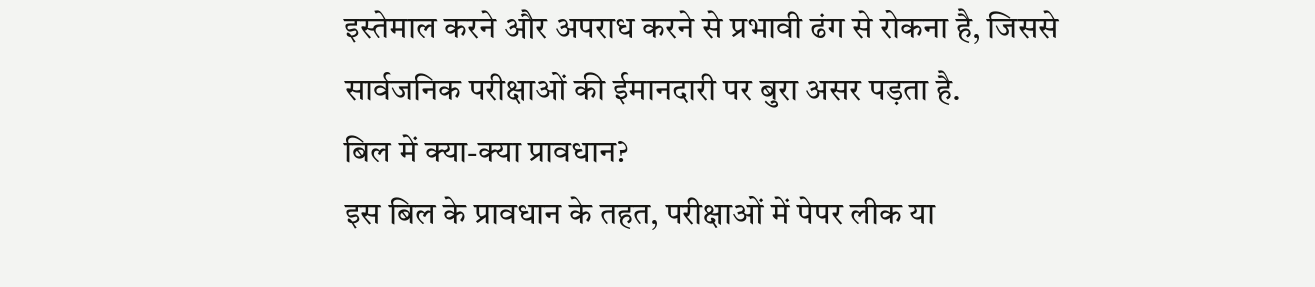इस्तेमाल करने और अपराध करने से प्रभावी ढंग से रोकना है, जिससे सार्वजनिक परीक्षाओं की ईमानदारी पर बुरा असर पड़ता है.
बिल में क्या-क्या प्रावधान?
इस बिल के प्रावधान के तहत, परीक्षाओं में पेपर लीक या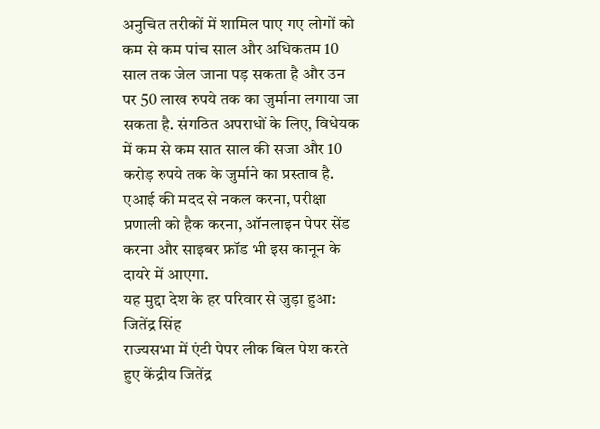अनुचित तरीकों में शामिल पाए गए लोगों को कम से कम पांच साल और अधिकतम 10 साल तक जेल जाना पड़ सकता है और उन पर 50 लाख रुपये तक का जुर्माना लगाया जा सकता है. संगठित अपराधों के लिए, विधेयक में कम से कम सात साल की सजा और 10 करोड़ रुपये तक के जुर्माने का प्रस्ताव है. एआई की मदद से नकल करना, परीक्षा प्रणाली को हैक करना, ऑनलाइन पेपर सेंड करना और साइबर फ्रॉड भी इस कानून के दायरे में आएगा.
यह मुद्दा देश के हर परिवार से जुड़ा हुआ: जितेंद्र सिंह
राज्यसभा में एंटी पेपर लीक बिल पेश करते हुए केंद्रीय जितेंद्र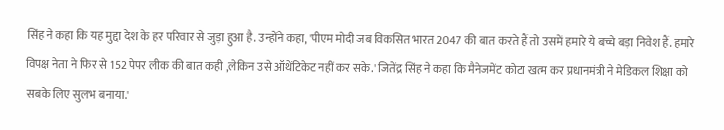सिंह ने कहा कि यह मुद्दा देश के हर परिवार से जुड़ा हुआ है. उन्होंने कहा, 'पीएम मोदी जब विकसित भारत 2047 की बात करते हैं तो उसमें हमारे ये बच्चे बड़ा निवेश हैं. हमारे विपक्ष नेता ने फिर से 152 पेपर लीक की बात कही ,लेकिन उसे ऑथेंटिकेट नहीं कर सके.' जितेंद्र सिंह ने कहा कि मैनेजमेंट कोटा खत्म कर प्रधानमंत्री ने मेडिकल शिक्षा को सबके लिए सुलभ बनाया.'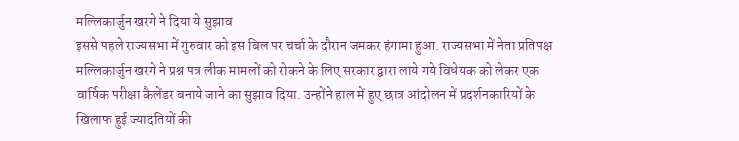मल्लिकार्जुन खरगे ने दिया ये सुझाव
इससे पहले राज्यसभा में गुरुवार को इस बिल पर चर्चा के दौरान जमकर हंगामा हुआ. राज्यसभा में नेता प्रतिपक्ष मल्लिकार्जुन खरगे ने प्रश्न पत्र लीक मामलों को रोकने के लिए सरकार द्वारा लाये गये विधेयक को लेकर एक वार्षिक परीक्षा कैलेंडर बनाये जाने का सुझाव दिया. उन्होंने हाल में हुए छात्र आंदोलन में प्रदर्शनकारियों के खिलाफ हुई ज्यादतियों की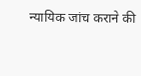न्यायिक जांच कराने की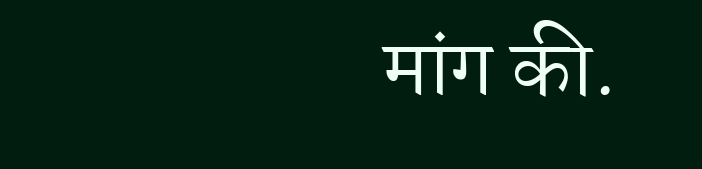मांग की.